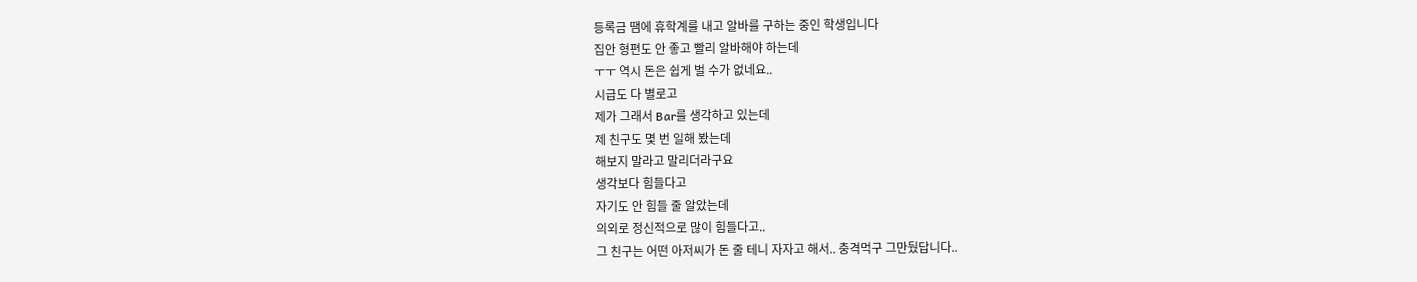등록금 땜에 휴학계를 내고 알바를 구하는 중인 학생입니다
집안 형편도 안 좋고 빨리 알바해야 하는데
ㅜㅜ 역시 돈은 쉽게 벌 수가 없네요..
시급도 다 별로고
제가 그래서 Bar를 생각하고 있는데
제 친구도 몇 번 일해 봤는데
해보지 말라고 말리더라구요
생각보다 힘들다고
자기도 안 힘들 줄 알았는데
의외로 정신적으로 많이 힘들다고..
그 친구는 어떤 아저씨가 돈 줄 테니 자자고 해서.. 충격먹구 그만뒀답니다..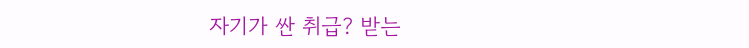자기가 싼 취급? 받는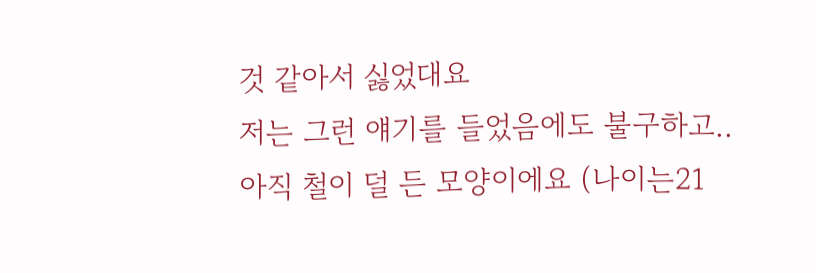것 같아서 싫었대요
저는 그런 얘기를 들었음에도 불구하고..
아직 철이 덜 든 모양이에요 (나이는21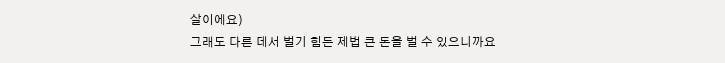살이에요)
그래도 다른 데서 벌기 힘든 제법 큰 돈을 벌 수 있으니까요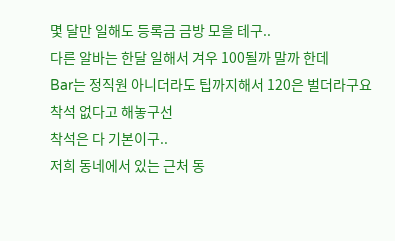몇 달만 일해도 등록금 금방 모을 테구..
다른 알바는 한달 일해서 겨우 100될까 말까 한데
Bar는 정직원 아니더라도 팁까지해서 120은 벌더라구요
착석 없다고 해놓구선
착석은 다 기본이구..
저희 동네에서 있는 근처 동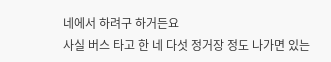네에서 하려구 하거든요
사실 버스 타고 한 네 다섯 정거장 정도 나가면 있는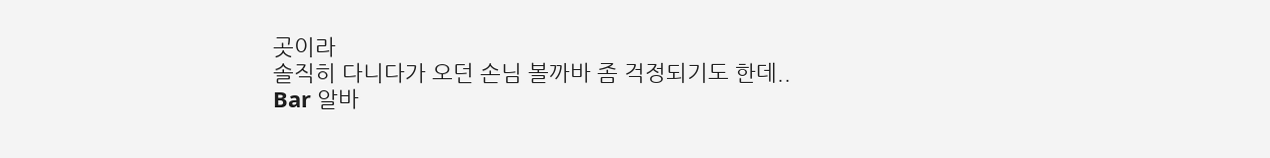곳이라
솔직히 다니다가 오던 손님 볼까바 좀 걱정되기도 한데..
Bar 알바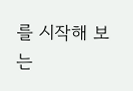를 시작해 보는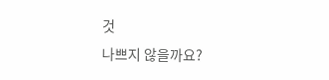것
나쁘지 않을까요?